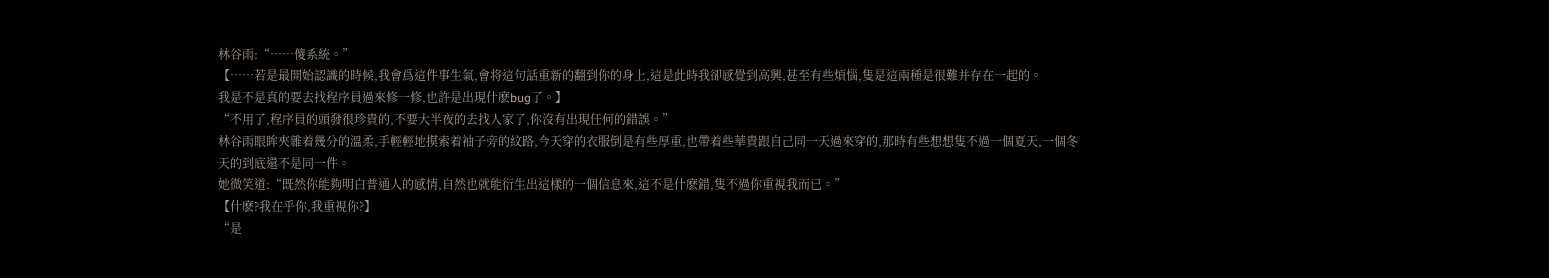林谷雨:“……傻系統。”
【……若是最開始認識的時候,我會爲這件事生氣,會将這句話重新的翻到你的身上,這是此時我卻感覺到高興,甚至有些煩惱,隻是這兩種是很難并存在一起的。
我是不是真的要去找程序員過來修一修,也許是出現什麽bug了。】
“不用了,程序員的頭發很珍貴的,不要大半夜的去找人家了,你沒有出現任何的錯誤。”
林谷雨眼眸夾雜着幾分的溫柔,手輕輕地摸索着袖子旁的紋路,今天穿的衣服倒是有些厚重,也帶着些華貴跟自己同一天過來穿的,那時有些想想隻不過一個夏天,一個冬天的到底還不是同一件。
她微笑道:“既然你能夠明白普通人的感情,自然也就能衍生出這樣的一個信息來,這不是什麽錯,隻不過你重視我而已。”
【什麽?我在乎你,我重視你?】
“是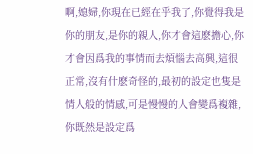啊,媳婦,你現在已經在乎我了,你覺得我是你的朋友,是你的親人,你才會這麽擔心,你才會因爲我的事情而去煩惱去高興,這很正常,沒有什麽奇怪的,最初的設定也隻是情人般的情感,可是慢慢的人會變爲複雜,你既然是設定爲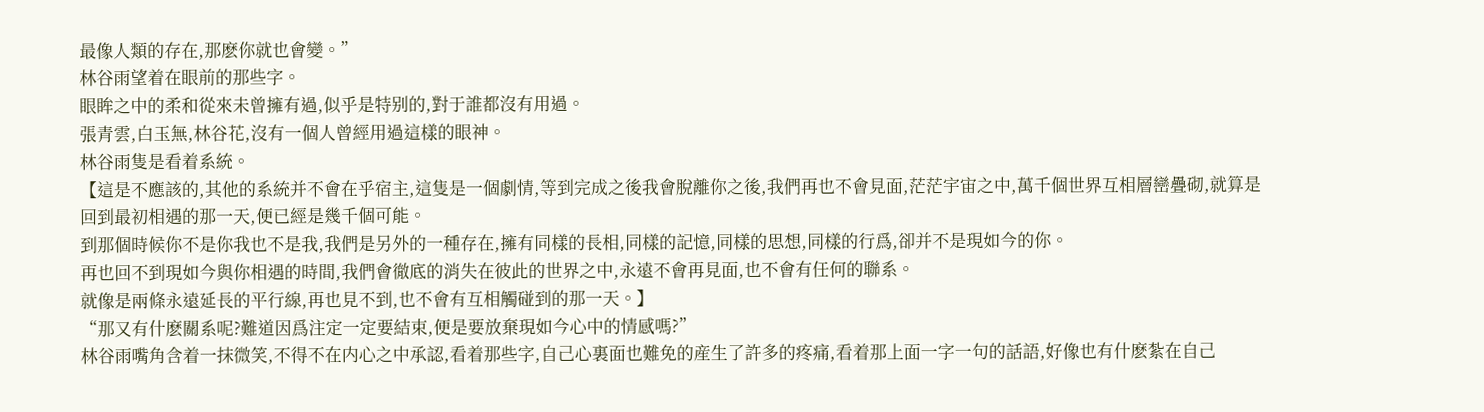最像人類的存在,那麽你就也會變。”
林谷雨望着在眼前的那些字。
眼眸之中的柔和從來未曾擁有過,似乎是特别的,對于誰都沒有用過。
張青雲,白玉無,林谷花,沒有一個人曾經用過這樣的眼神。
林谷雨隻是看着系統。
【這是不應該的,其他的系統并不會在乎宿主,這隻是一個劇情,等到完成之後我會脫離你之後,我們再也不會見面,茫茫宇宙之中,萬千個世界互相層巒疊砌,就算是回到最初相遇的那一天,便已經是幾千個可能。
到那個時候你不是你我也不是我,我們是另外的一種存在,擁有同樣的長相,同樣的記憶,同樣的思想,同樣的行爲,卻并不是現如今的你。
再也回不到現如今與你相遇的時間,我們會徹底的消失在彼此的世界之中,永遠不會再見面,也不會有任何的聯系。
就像是兩條永遠延長的平行線,再也見不到,也不會有互相觸碰到的那一天。】
“那又有什麽關系呢?難道因爲注定一定要結束,便是要放棄現如今心中的情感嗎?”
林谷雨嘴角含着一抹微笑,不得不在内心之中承認,看着那些字,自己心裏面也難免的産生了許多的疼痛,看着那上面一字一句的話語,好像也有什麽紮在自己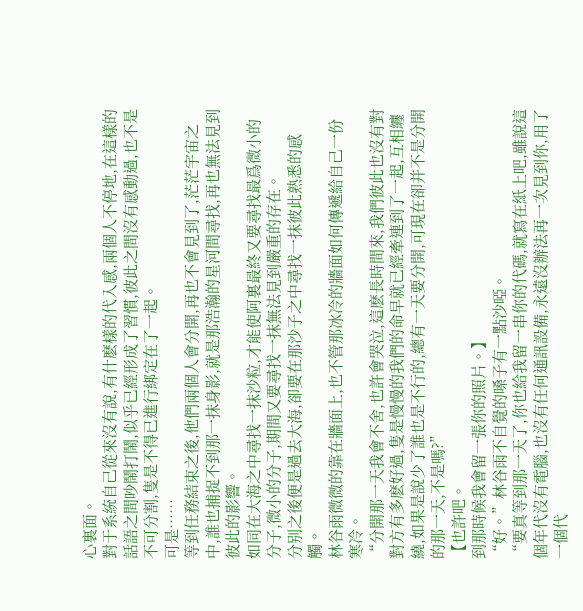心裏面。
對于系統自己從來沒有說,有什麽樣的代入感,兩個人不停地,在這樣的話語之間吵鬧打鬧,似乎已經形成了習慣,彼此之間沒有感動過,也不是不可分割,隻是不得已進行綁定在了一起。
可是……
等到任務結束之後,他們兩個人會分開,再也不會見到了,茫茫宇宙之中,誰也捕捉不到那一抹身影,就是那浩瀚的星河間尋找,再也無法見到彼此的影響。
如同在大海之中尋找一抹沙粒,才能使阿裏最終又要尋找最爲微小的分子,微小的分子,期間又要尋找一抹無法見到嚴重的存在。
分别之後便是過去大海,卻要在那沙子之中尋找一抹彼此熟悉的感觸。
林谷雨微微的靠在牆面上,也不管那冰冷的牆面如何傳遞給自己一份寒冷。
“分開那一天我會不舍,也許會哭泣,這麽長時間來,我們彼此也沒有對對方有多麽好過,隻是慢慢的我們的命早就已經牽連到了一起,互相纏繞,如果是說少了誰也是不行的,總有一天要分開,可現在卻并不是分開的那一天,不是嗎?”
【也許吧。
到那時候我會留一張你的照片。】
“好。”林谷雨不自覺的嗓子有一點沙啞。
“要真等到那一天了,你也給我留一串你的代碼,就寫在紙上吧,雖說這個年代沒有電腦,也沒有任何通訊設備,永遠沒辦法再一次見到你,用了一個代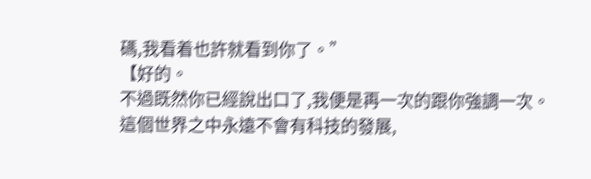碼,我看着也許就看到你了。”
【好的。
不過既然你已經說出口了,我便是再一次的跟你強調一次。
這個世界之中永遠不會有科技的發展,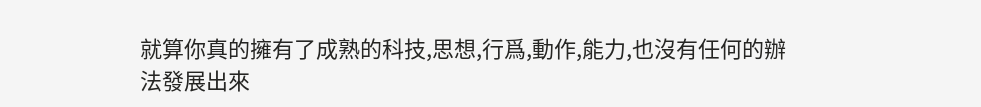就算你真的擁有了成熟的科技,思想,行爲,動作,能力,也沒有任何的辦法發展出來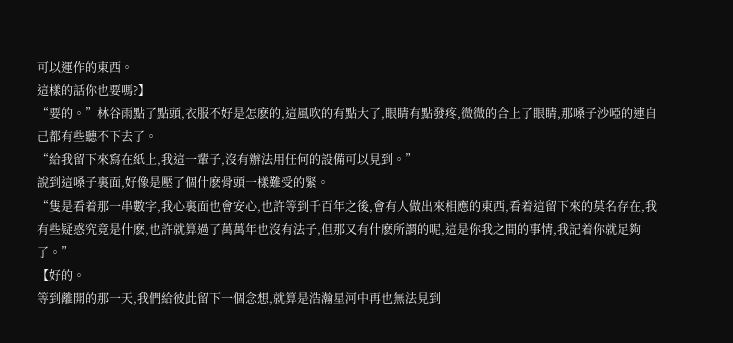可以運作的東西。
這樣的話你也要嗎?】
“要的。”林谷雨點了點頭,衣服不好是怎麽的,這風吹的有點大了,眼睛有點發疼,微微的合上了眼睛,那嗓子沙啞的連自己都有些聽不下去了。
“給我留下來寫在紙上,我這一輩子,沒有辦法用任何的設備可以見到。”
說到這嗓子裏面,好像是壓了個什麽骨頭一樣難受的緊。
“隻是看着那一串數字,我心裏面也會安心,也許等到千百年之後,會有人做出來相應的東西,看着這留下來的莫名存在,我有些疑惑究竟是什麽,也許就算過了萬萬年也沒有法子,但那又有什麽所謂的呢,這是你我之間的事情,我記着你就足夠了。”
【好的。
等到離開的那一天,我們給彼此留下一個念想,就算是浩瀚星河中再也無法見到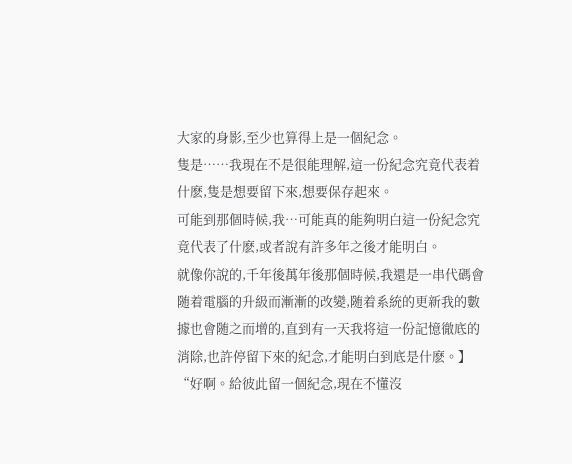大家的身影,至少也算得上是一個紀念。
隻是……我現在不是很能理解,這一份紀念究竟代表着什麽,隻是想要留下來,想要保存起來。
可能到那個時候,我…可能真的能夠明白這一份紀念究竟代表了什麽,或者說有許多年之後才能明白。
就像你說的,千年後萬年後那個時候,我還是一串代碼會随着電腦的升級而漸漸的改變,随着系統的更新我的數據也會随之而增的,直到有一天我将這一份記憶徹底的消除,也許停留下來的紀念,才能明白到底是什麽。】
“好啊。給彼此留一個紀念,現在不懂沒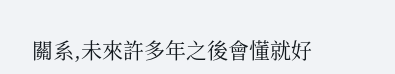關系,未來許多年之後會懂就好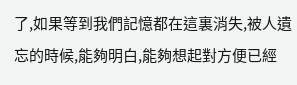了,如果等到我們記憶都在這裏消失,被人遺忘的時候,能夠明白,能夠想起對方便已經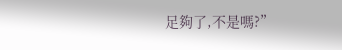足夠了,不是嗎?”